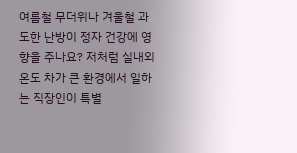여름철 무더위나 겨울철 과도한 난방이 정자 건강에 영향을 주나요? 저처럼 실내외 온도 차가 큰 환경에서 일하는 직장인이 특별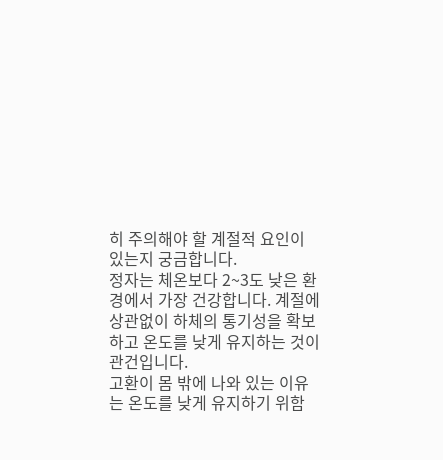히 주의해야 할 계절적 요인이 있는지 궁금합니다.
정자는 체온보다 2~3도 낮은 환경에서 가장 건강합니다. 계절에 상관없이 하체의 통기성을 확보하고 온도를 낮게 유지하는 것이 관건입니다.
고환이 몸 밖에 나와 있는 이유는 온도를 낮게 유지하기 위함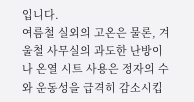입니다.
여름철 실외의 고온은 물론, 겨울철 사무실의 과도한 난방이나 온열 시트 사용은 정자의 수와 운동성을 급격히 감소시킵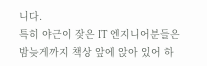니다.
특히 야근이 잦은 IT 엔지니어분들은 밤늦게까지 책상 앞에 앉아 있어 하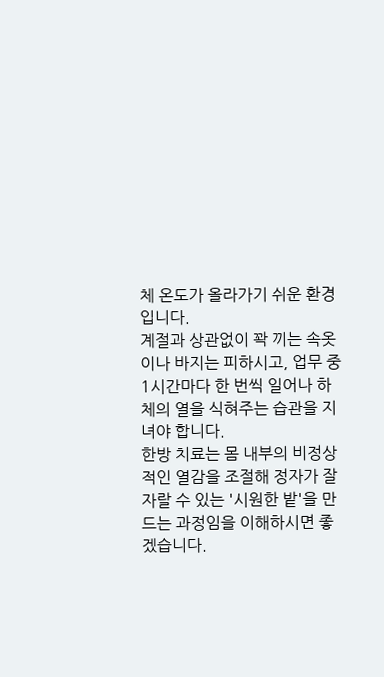체 온도가 올라가기 쉬운 환경입니다.
계절과 상관없이 꽉 끼는 속옷이나 바지는 피하시고, 업무 중 1시간마다 한 번씩 일어나 하체의 열을 식혀주는 습관을 지녀야 합니다.
한방 치료는 몸 내부의 비정상적인 열감을 조절해 정자가 잘 자랄 수 있는 '시원한 밭'을 만드는 과정임을 이해하시면 좋겠습니다.